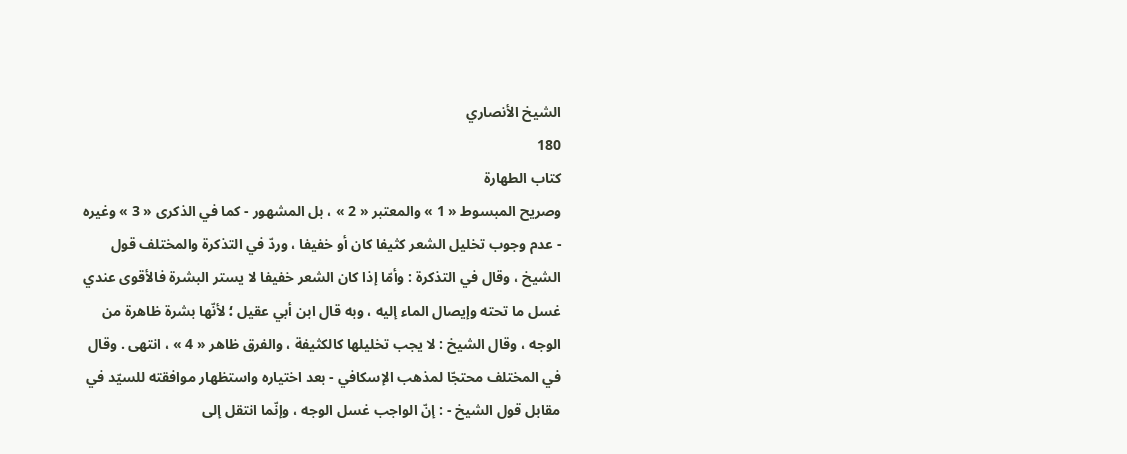الشيخ الأنصاري
180
كتاب الطهارة
وصريح المبسوط « 1 » والمعتبر « 2 » ، بل المشهور - كما في الذكرى « 3 » وغيره - عدم وجوب تخليل الشعر كثيفا كان أو خفيفا ، وردّ في التذكرة والمختلف قول الشيخ ، وقال في التذكرة : وأمّا إذا كان الشعر خفيفا لا يستر البشرة فالأقوى عندي غسل ما تحته وإيصال الماء إليه ، وبه قال ابن أبي عقيل ؛ لأنّها بشرة ظاهرة من الوجه ، وقال الشيخ : لا يجب تخليلها كالكثيفة ، والفرق ظاهر « 4 » ، انتهى . وقال في المختلف محتجّا لمذهب الإسكافي - بعد اختياره واستظهار موافقته للسيّد في مقابل قول الشيخ - : إنّ الواجب غسل الوجه ، وإنّما انتقل إلى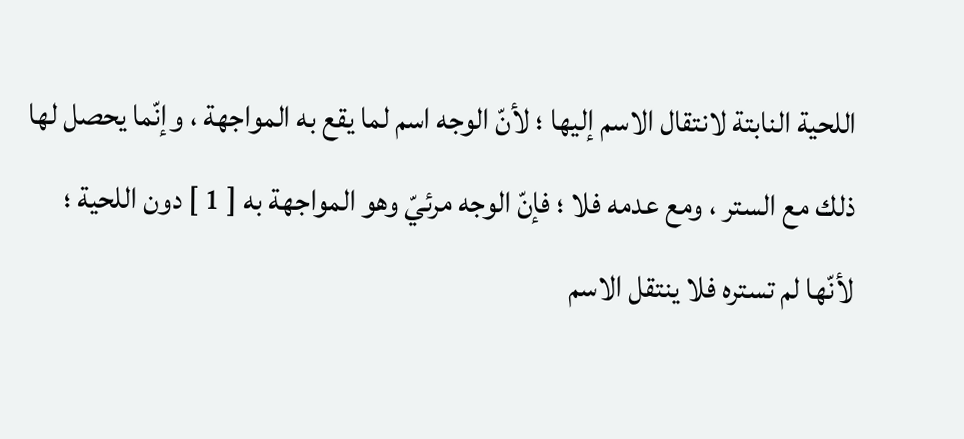اللحية النابتة لانتقال الاسم إليها ؛ لأنّ الوجه اسم لما يقع به المواجهة ، وإنّما يحصل لها ذلك مع الستر ، ومع عدمه فلا ؛ فإنّ الوجه مرئيّ وهو المواجهة به [ 1 ] دون اللحية ؛ لأنّها لم تستره فلا ينتقل الاسم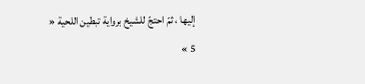إليها ، ثمّ احتجّ للشيخ برواية تبطين اللحية « 5 »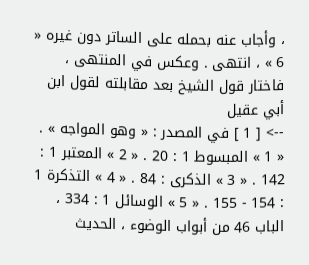، وأجاب عنه بحمله على الساتر دون غيره « 6 » ، انتهى . وعكس في المنتهى ، فاختار قول الشيخ بعد مقابلته لقول ابن أبي عقيل
--> [ 1 ] في المصدر : « وهو المواجه » . « 1 » المبسوط 1 : 20 . « 2 » المعتبر 1 : 142 . « 3 » الذكرى : 84 . « 4 » التذكرة 1 : 154 - 155 . « 5 » الوسائل 1 : 334 ، الباب 46 من أبواب الوضوء ، الحديث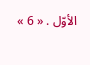الأوّل . « 6 »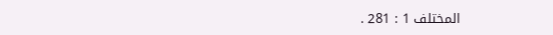المختلف 1 : 281 .